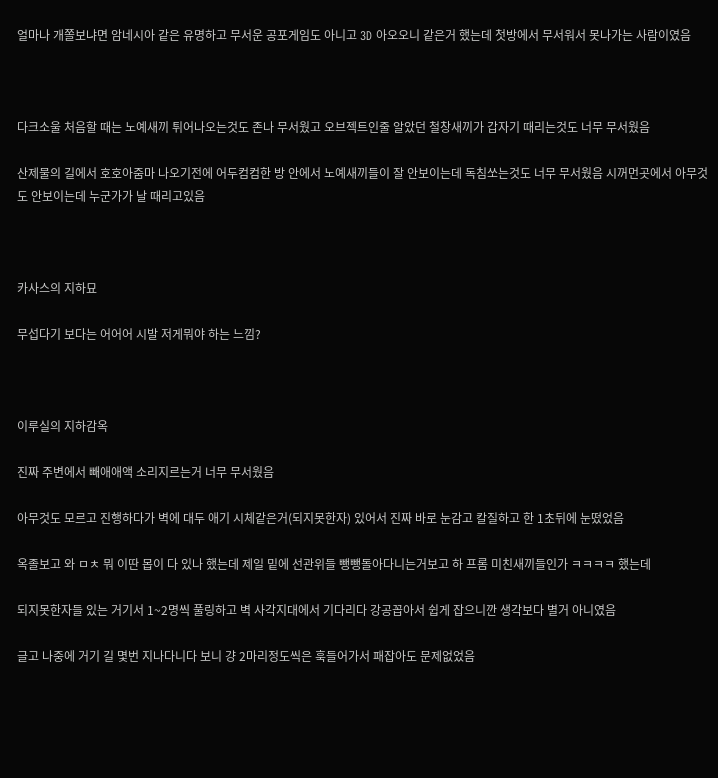얼마나 개쫄보냐면 암네시아 같은 유명하고 무서운 공포게임도 아니고 3D 아오오니 같은거 했는데 첫방에서 무서워서 못나가는 사람이였음



다크소울 처음할 때는 노예새끼 튀어나오는것도 존나 무서웠고 오브젝트인줄 알았던 철창새끼가 갑자기 때리는것도 너무 무서웠음

산제물의 길에서 호호아줌마 나오기전에 어두컴컴한 방 안에서 노예새끼들이 잘 안보이는데 독침쏘는것도 너무 무서웠음 시꺼먼곳에서 아무것도 안보이는데 누군가가 날 때리고있음



카사스의 지하묘

무섭다기 보다는 어어어 시발 저게뭐야 하는 느낌?



이루실의 지하감옥

진짜 주변에서 빼애애액 소리지르는거 너무 무서웠음

아무것도 모르고 진행하다가 벽에 대두 애기 시체같은거(되지못한자) 있어서 진짜 바로 눈감고 칼질하고 한 1초뒤에 눈떴었음

옥졸보고 와 ㅁㅊ 뭐 이딴 몹이 다 있나 했는데 제일 밑에 선관위들 뺑뺑돌아다니는거보고 하 프롬 미친새끼들인가 ㅋㅋㅋㅋ 했는데

되지못한자들 있는 거기서 1~2명씩 풀링하고 벽 사각지대에서 기다리다 강공꼽아서 쉽게 잡으니깐 생각보다 별거 아니였음

글고 나중에 거기 길 몇번 지나다니다 보니 걍 2마리정도씩은 훅들어가서 패잡아도 문제없었음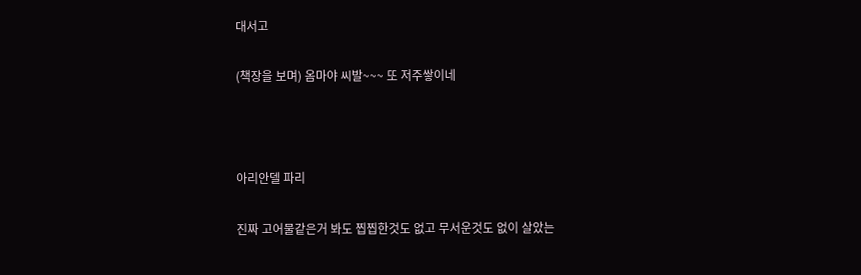대서고

(책장을 보며) 옴마야 씨발~~~ 또 저주쌓이네



아리안델 파리

진짜 고어물같은거 봐도 찝찝한것도 없고 무서운것도 없이 살았는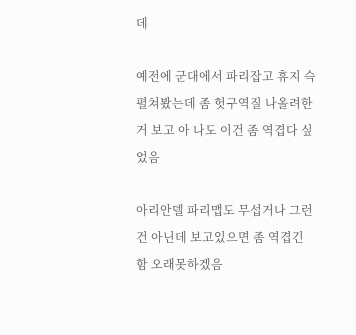데

예전에 군대에서 파리잡고 휴지 슥 펼쳐봤는데 좀 헛구역질 나올려한거 보고 아 나도 이건 좀 역겹다 싶었음

아리안델 파리맵도 무섭거나 그런건 아닌데 보고있으면 좀 역겹긴 함 오래못하겠음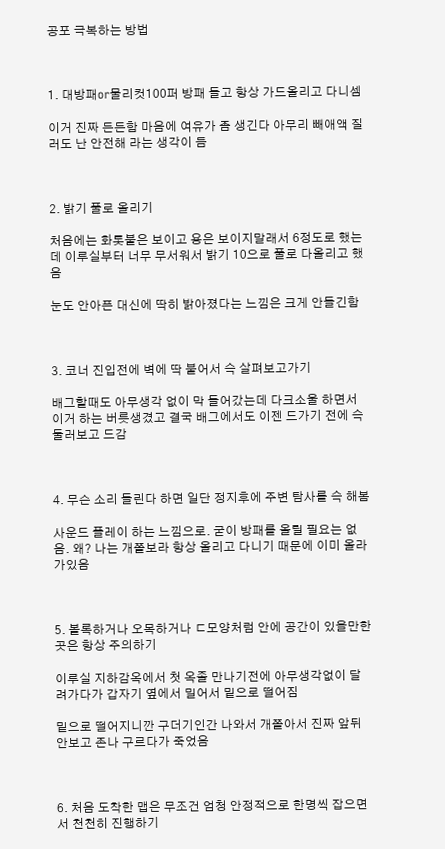공포 극복하는 방법



1. 대방패or물리컷100퍼 방패 들고 항상 가드올리고 다니셈

이거 진짜 든든함 마음에 여유가 좀 생긴다 아무리 빼애액 질러도 난 안전해 라는 생각이 듬



2. 밝기 풀로 올리기

처음에는 화톳불은 보이고 용은 보이지말래서 6정도로 했는데 이루실부터 너무 무서워서 밝기 10으로 풀로 다올리고 했음

눈도 안아픈 대신에 딱히 밝아졌다는 느낌은 크게 안들긴함



3. 코너 진입전에 벽에 딱 붙어서 슥 살펴보고가기

배그할때도 아무생각 없이 막 들어갔는데 다크소울 하면서 이거 하는 버릇생겼고 결국 배그에서도 이젠 드가기 전에 슥 둘러보고 드감



4. 무슨 소리 들린다 하면 일단 정지후에 주변 탐사를 슥 해봄

사운드 플레이 하는 느낌으로. 굳이 방패를 올릴 필요는 없음. 왜? 나는 개쫄보라 항상 올리고 다니기 때문에 이미 올라가있음



5. 볼록하거나 오목하거나 ㄷ모양처럼 안에 공간이 있을만한 곳은 항상 주의하기

이루실 지하감옥에서 첫 옥졸 만나기전에 아무생각없이 달려가다가 갑자기 옆에서 밀어서 밑으로 떨어짐

밑으로 떨어지니깐 구더기인간 나와서 개쫄아서 진짜 앞뒤안보고 존나 구르다가 죽었음



6. 처음 도착한 맵은 무조건 엄청 안정적으로 한명씩 잡으면서 천천히 진행하기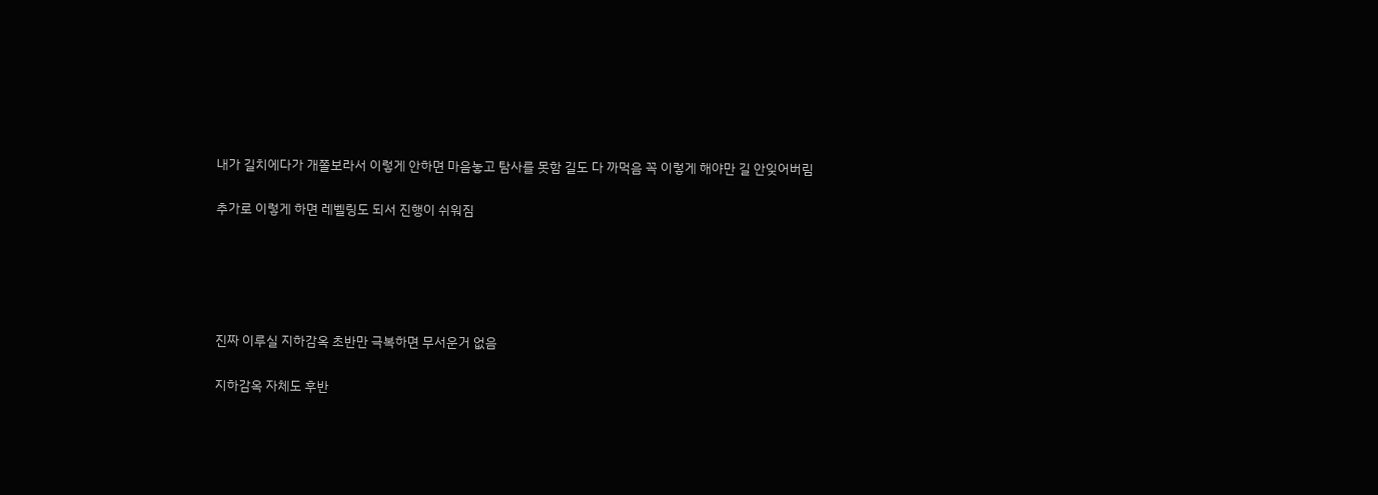내가 길치에다가 개쫄보라서 이렇게 안하면 마음놓고 탐사를 못함 길도 다 까먹음 꼭 이렇게 해야만 길 안잊어버림

추가로 이렇게 하면 레벨링도 되서 진행이 쉬워짐





진짜 이루실 지하감옥 초반만 극복하면 무서운거 없음

지하감옥 자체도 후반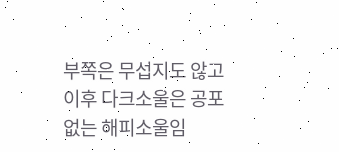부쪽은 무섭지도 않고 이후 다크소울은 공포없는 해피소울임